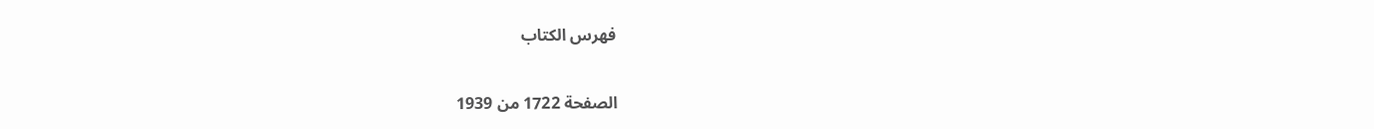فهرس الكتاب

الصفحة 1722 من 1939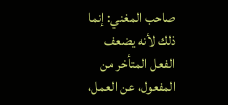صاحب المغني: إنما ذلك لأنه يضعف الفعل المتأخر من المفعول، عن العمل،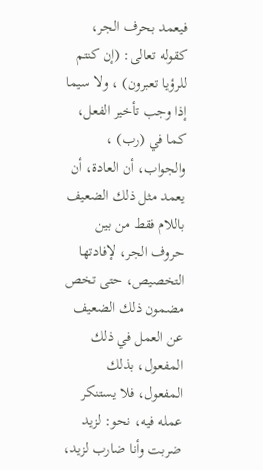فيعمد بحرف الجر، كقوله تعالى: (إن كنتم للرؤيا تعبرون) ، ولا سيما إذا وجب تأخير الفعل، كما في (رب) ، والجواب، أن العادة، أن يعمد مثل ذلك الضعيف باللام فقط من بين حروف الجر، لإفادتها التخصيص، حتى تخص مضمون ذلك الضعيف عن العمل في ذلك المفعول، بذلك المفعول، فلا يستنكر عمله فيه، نحو: لزيد ضربت وأنا ضارب لزيد،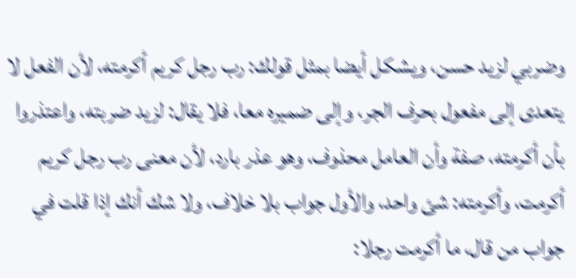وضربي لزيد حسن، ويشكل أيضا بمثل قولك: رب رجل كريم أكرمته، لأن الفعل لا يتعدى إلى مفعول بحرف الجر، وإلى ضميره معا، فلا يقال: لزيد ضربته، واعتذروا بأن أكرمته، صفة وأن العامل محذوف، وهو عذر بارد، لأن معنى رب رجل كريم أكرمت، وأكرمته: شئ واحد، والأول جواب بلا خلاف، ولا شك أنك إذا قلت في جواب من قال، ما أكرمت رجلا: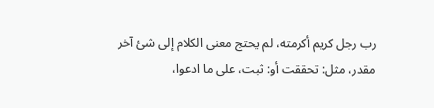رب رجل كريم أكرمته، لم يحتج معنى الكلام إلى شئ آخر مقدر، مثل: تحققت أو: ثبت، على ما ادعوا،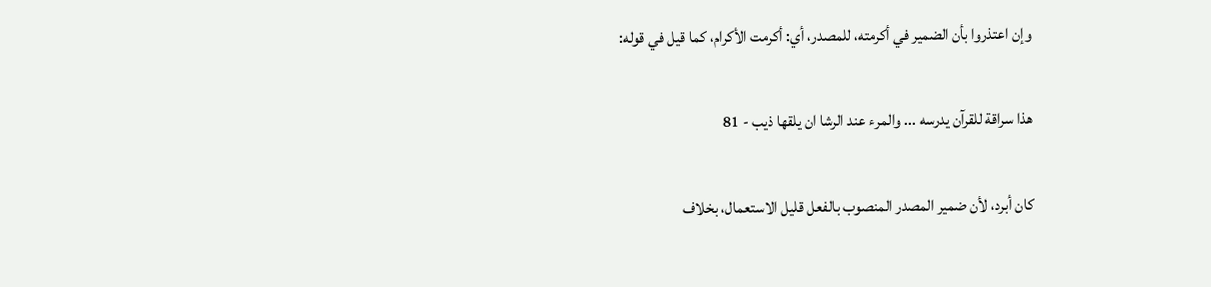وإن اعتذروا بأن الضمير في أكرمته، للمصدر، أي: أكرمت الأكرام، كما قيل في قوله:

هذا سراقة للقرآن يدرسه ... والمرء عند الرشا ان يلقها ذيب - 81

كان أبرد، لأن ضمير المصدر المنصوب بالفعل قليل الاستعمال، بخلاف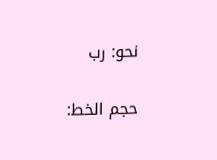نحو: رب

حجم الخط: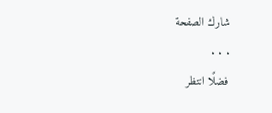شارك الصفحة
. . .
فضلًا انتظر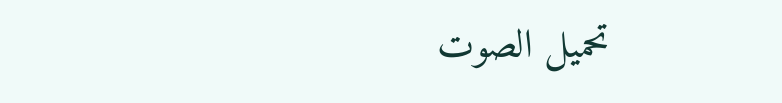تحميل الصوت